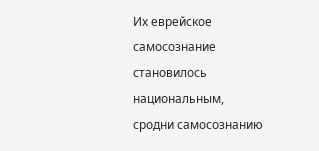Их еврейское самосознание становилось национальным, сродни самосознанию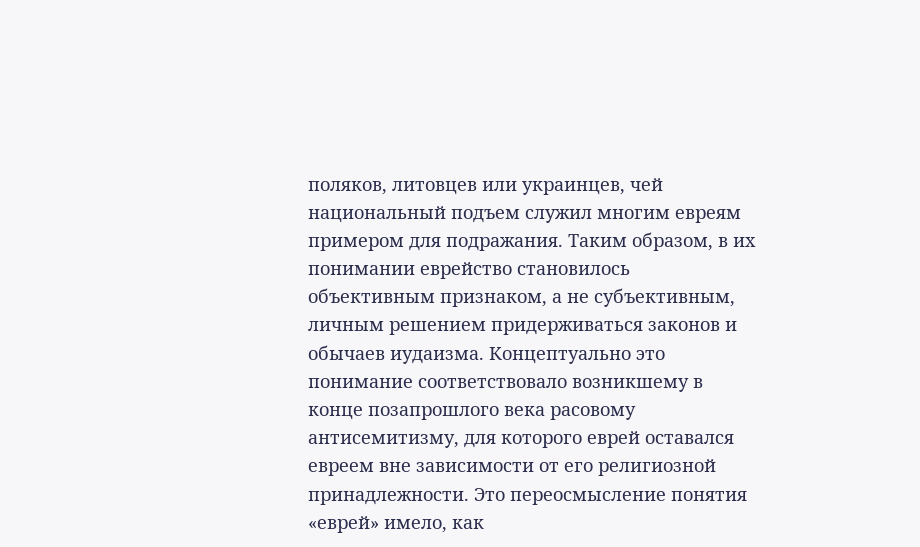поляков, литовцев или украинцев, чей национальный подъем служил многим евреям примером для подражания. Таким образом, в их понимании еврейство становилось объективным признаком, а не субъективным, личным решением придерживаться законов и обычаев иудаизма. Концептуально это понимание соответствовало возникшему в конце позапрошлого века расовому антисемитизму, для которого еврей оставался евреем вне зависимости от его религиозной принадлежности. Это переосмысление понятия «еврей» имело, как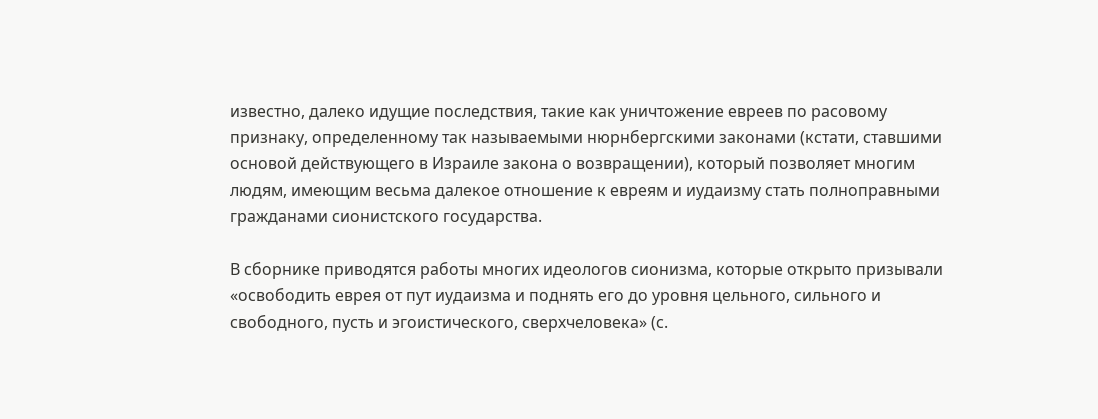известно, далеко идущие последствия, такие как уничтожение евреев по расовому признаку, определенному так называемыми нюрнбергскими законами (кстати, ставшими основой действующего в Израиле закона о возвращении), который позволяет многим людям, имеющим весьма далекое отношение к евреям и иудаизму стать полноправными гражданами сионистского государства.

В сборнике приводятся работы многих идеологов сионизма, которые открыто призывали «освободить еврея от пут иудаизма и поднять его до уровня цельного, сильного и свободного, пусть и эгоистического, сверхчеловека» (с.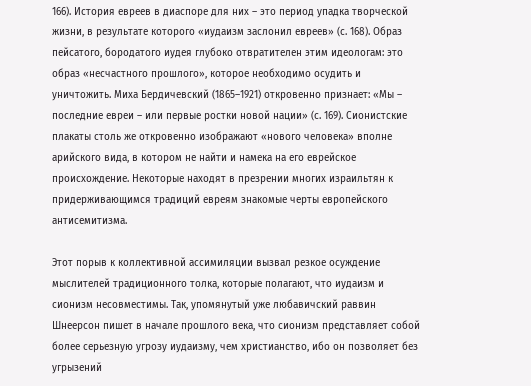166). История евреев в диаспоре для них – это период упадка творческой жизни, в результате которого «иудаизм заслонил евреев» (с. 168). Образ пейсатого, бородатого иудея глубоко отвратителен этим идеологам: это образ «несчастного прошлого», которое необходимо осудить и уничтожить. Миха Бердичевский (1865–1921) откровенно признает: «Мы – последние евреи – или первые ростки новой нации» (с. 169). Сионистские плакаты столь же откровенно изображают «нового человека» вполне арийского вида, в котором не найти и намека на его еврейское происхождение. Некоторые находят в презрении многих израильтян к придерживающимся традиций евреям знакомые черты европейского антисемитизма.

Этот порыв к коллективной ассимиляции вызвал резкое осуждение мыслителей традиционного толка, которые полагают, что иудаизм и сионизм несовместимы. Так, упомянутый уже любавичский раввин Шнеерсон пишет в начале прошлого века, что сионизм представляет собой более серьезную угрозу иудаизму, чем христианство, ибо он позволяет без угрызений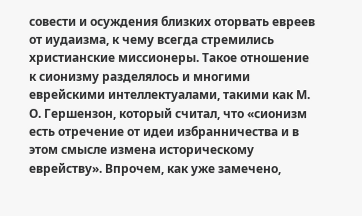совести и осуждения близких оторвать евреев от иудаизма, к чему всегда стремились христианские миссионеры. Такое отношение к сионизму разделялось и многими еврейскими интеллектуалами, такими как М. О. Гершензон, который считал, что «сионизм есть отречение от идеи избранничества и в этом смысле измена историческому еврейству». Впрочем, как уже замечено,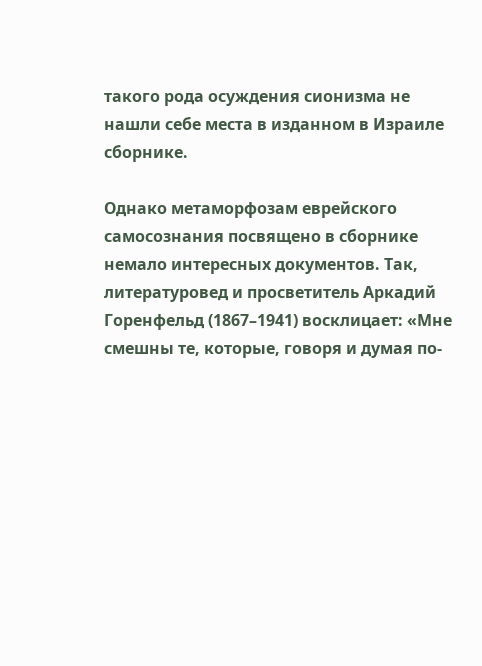такого рода осуждения сионизма не нашли себе места в изданном в Израиле сборнике.

Однако метаморфозам еврейского самосознания посвящено в сборнике немало интересных документов. Так, литературовед и просветитель Аркадий Горенфельд (1867–1941) восклицает: «Мне смешны те, которые, говоря и думая по-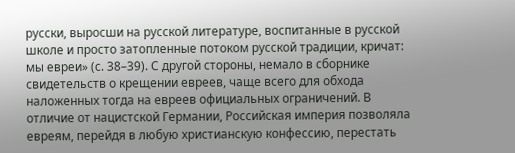русски, выросши на русской литературе, воспитанные в русской школе и просто затопленные потоком русской традиции, кричат: мы евреи» (с. 38–39). С другой стороны, немало в сборнике свидетельств о крещении евреев, чаще всего для обхода наложенных тогда на евреев официальных ограничений. В отличие от нацистской Германии, Российская империя позволяла евреям, перейдя в любую христианскую конфессию, перестать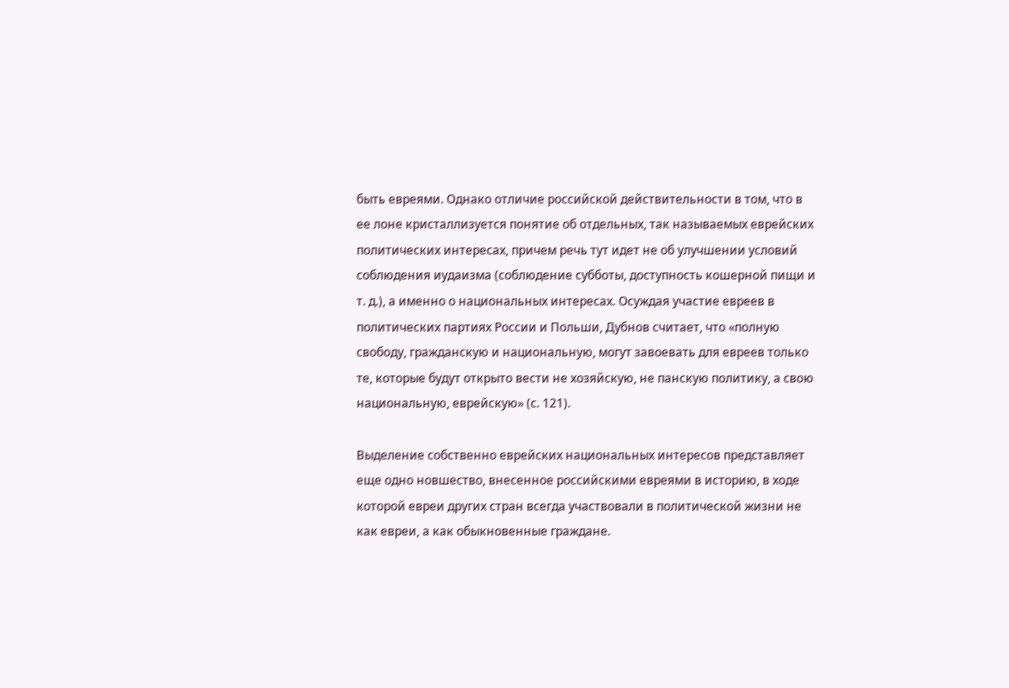быть евреями. Однако отличие российской действительности в том, что в ее лоне кристаллизуется понятие об отдельных, так называемых еврейских политических интересах, причем речь тут идет не об улучшении условий соблюдения иудаизма (соблюдение субботы, доступность кошерной пищи и т. д.), а именно о национальных интересах. Осуждая участие евреев в политических партиях России и Польши, Дубнов считает, что «полную свободу, гражданскую и национальную, могут завоевать для евреев только те, которые будут открыто вести не хозяйскую, не панскую политику, а свою национальную, еврейскую» (с. 121).

Выделение собственно еврейских национальных интересов представляет еще одно новшество, внесенное российскими евреями в историю, в ходе которой евреи других стран всегда участвовали в политической жизни не как евреи, а как обыкновенные граждане.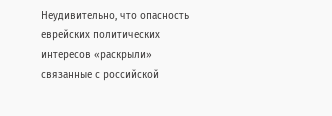Неудивительно, что опасность еврейских политических интересов «раскрыли» связанные с российской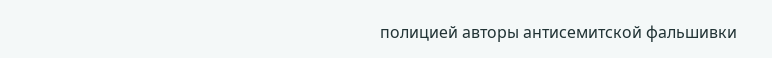полицией авторы антисемитской фальшивки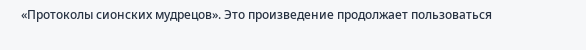«Протоколы сионских мудрецов». Это произведение продолжает пользоваться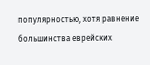популярностью, хотя равнение большинства еврейских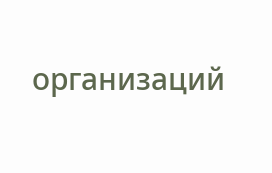организаций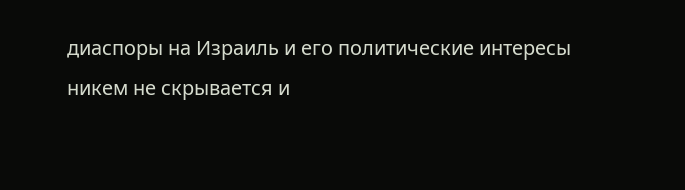диаспоры на Израиль и его политические интересы никем не скрывается и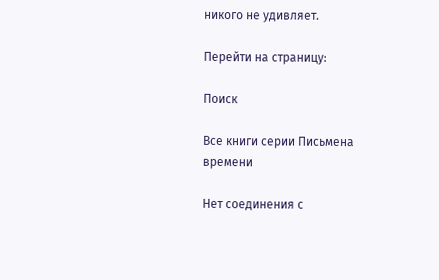никого не удивляет.

Перейти на страницу:

Поиск

Все книги серии Письмена времени

Нет соединения с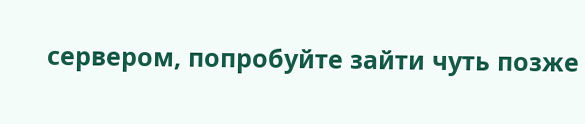сервером, попробуйте зайти чуть позже